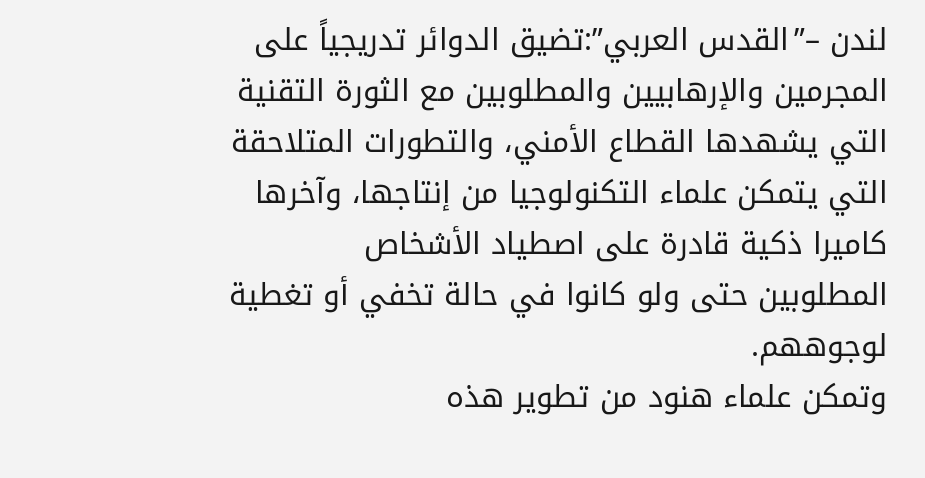لندن –”القدس العربي”:تضيق الدوائر تدريجياً على المجرمين والإرهابيين والمطلوبين مع الثورة التقنية التي يشهدها القطاع الأمني، والتطورات المتلاحقة التي يتمكن علماء التكنولوجيا من إنتاجها، وآخرها كاميرا ذكية قادرة على اصطياد الأشخاص المطلوبين حتى ولو كانوا في حالة تخفي أو تغطية لوجوههم.
وتمكن علماء هنود من تطوير هذه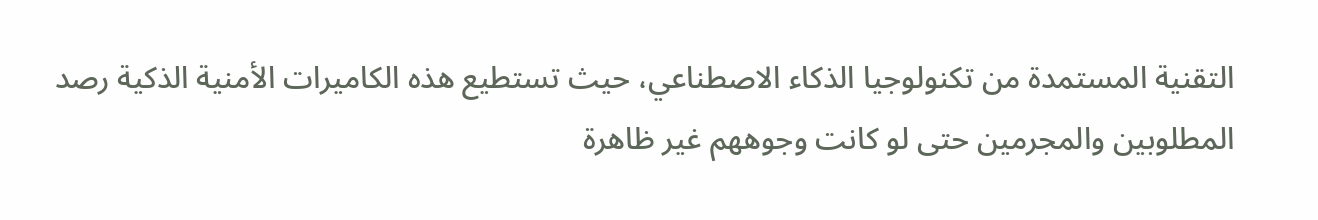التقنية المستمدة من تكنولوجيا الذكاء الاصطناعي، حيث تستطيع هذه الكاميرات الأمنية الذكية رصد المطلوبين والمجرمين حتى لو كانت وجوههم غير ظاهرة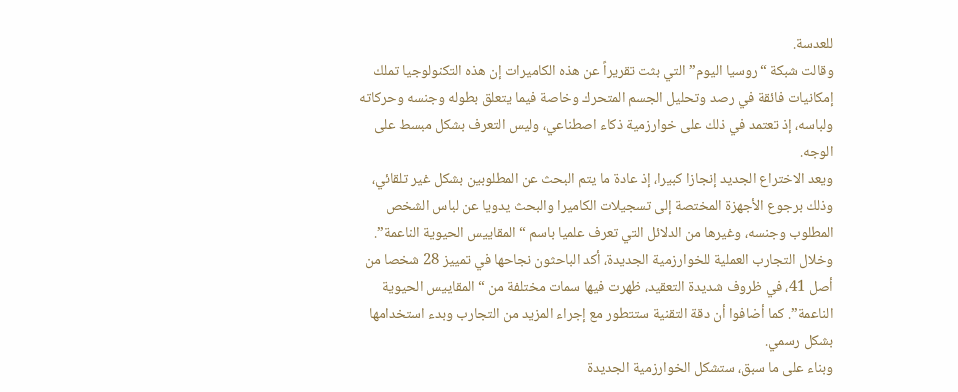للعدسة.
وقالت شبكة “روسيا اليوم” التي بثت تقريراً عن هذه الكاميرات إن هذه التكنولوجيا تملك إمكانيات فائقة في رصد وتحليل الجسم المتحرك وخاصة فيما يتعلق بطوله وجنسه وحركاته ولباسه، إذ تعتمد في ذلك على خوارزمية ذكاء اصطناعي، وليس التعرف بشكل مبسط على الوجه.
ويعد الاختراع الجديد إنجازا كبيرا، إذ عادة ما يتم البحث عن المطلوبين بشكل غير تلقائي، وذلك برجوع الأجهزة المختصة إلى تسجيلات الكاميرا والبحث يدويا عن لباس الشخص المطلوب وجنسه، وغيرها من الدلائل التي تعرف علميا باسم “المقاييس الحيوية الناعمة”.
وخلال التجارب العملية للخوارزمية الجديدة، أكد الباحثون نجاحها في تمييز 28 شخصا من أصل 41، في ظروف شديدة التعقيد، ظهرت فيها سمات مختلفة من “المقاييس الحيوية الناعمة”. كما أضافوا أن دقة التقنية ستتطور مع إجراء المزيد من التجارب وبدء استخدامها بشكل رسمي.
وبناء على ما سبق، ستشكل الخوارزمية الجديدة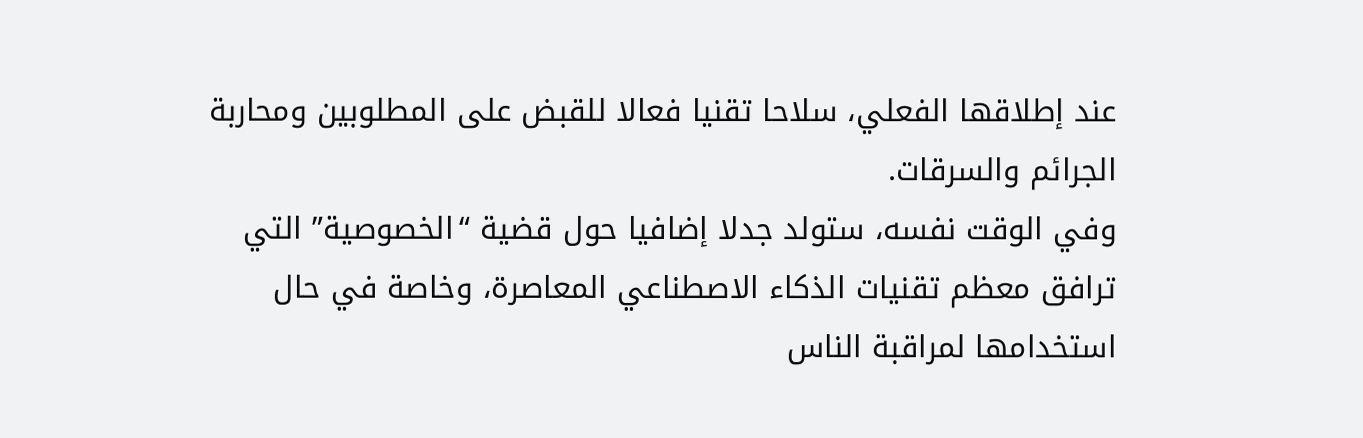عند إطلاقها الفعلي، سلاحا تقنيا فعالا للقبض على المطلوبين ومحاربة الجرائم والسرقات.
وفي الوقت نفسه، ستولد جدلا إضافيا حول قضية “الخصوصية” التي ترافق معظم تقنيات الذكاء الاصطناعي المعاصرة، وخاصة في حال استخدامها لمراقبة الناس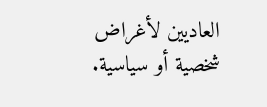العاديين لأغراض شخصية أو سياسية.